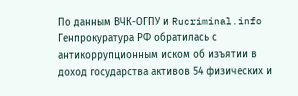По данным ВЧК-ОГПУ и Rucriminal.info  Генпрокуратура РФ обратилась с антикоррупционным иском об изъятии в доход государства активов 54 физических и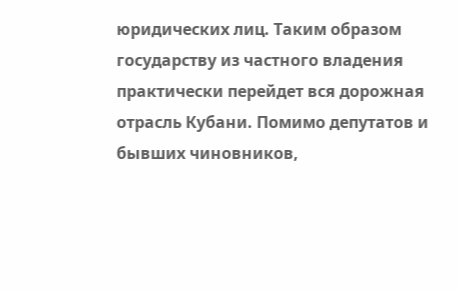юридических лиц. Таким образом государству из частного владения практически перейдет вся дорожная отрасль Кубани. Помимо депутатов и бывших чиновников,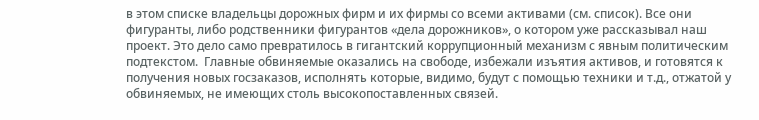в этом списке владельцы дорожных фирм и их фирмы со всеми активами (см. список). Все они фигуранты, либо родственники фигурантов «дела дорожников», о котором уже рассказывал наш проект. Это дело само превратилось в гигантский коррупционный механизм с явным политическим подтекстом.  Главные обвиняемые оказались на свободе, избежали изъятия активов, и готовятся к получения новых госзаказов, исполнять которые, видимо, будут с помощью техники и т.д., отжатой у обвиняемых, не имеющих столь высокопоставленных связей.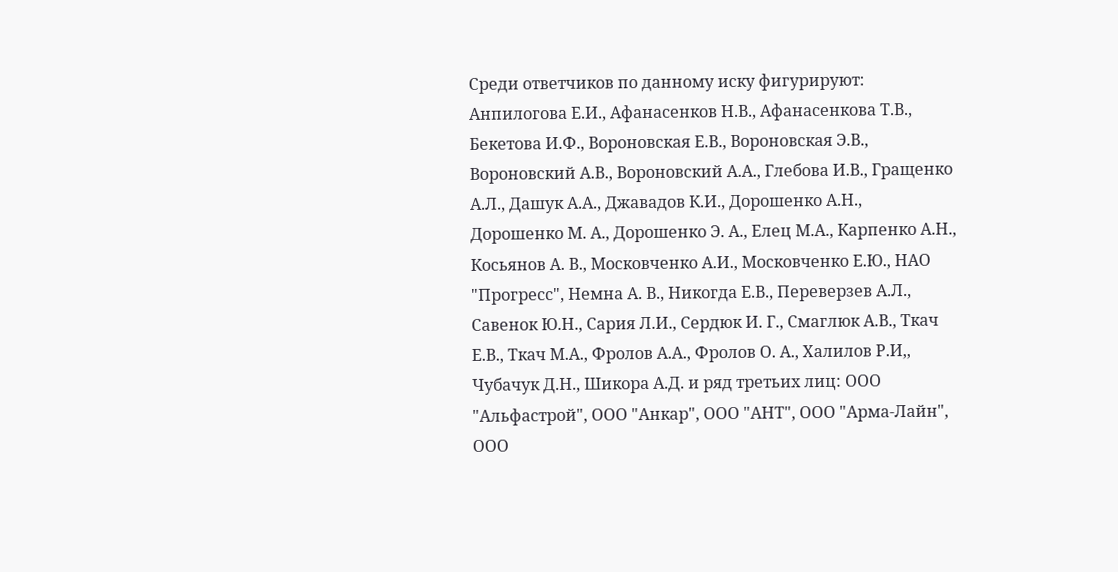Среди ответчиков по данному иску фигурируют: Анпилогова Е.И., Афанасенков Н.В., Афанасенкова Т.В., Бекетова И.Ф., Вороновская Е.В., Вороновская Э.В., Вороновский А.В., Вороновский А.А., Глебова И.В., Гращенко А.Л., Дашук А.А., Джавадов К.И., Дорошенко А.Н., Дорошенко М. А., Дорошенко Э. А., Елец М.А., Карпенко А.Н., Косьянов А. В., Московченко А.И., Московченко Е.Ю., НАО "Прогресс", Немна А. В., Никогда Е.В., Переверзев А.Л., Савенок Ю.Н., Сария Л.И., Сердюк И. Г., Смаглюк А.В., Ткач Е.В., Ткач М.А., Фролов А.А., Фролов О. А., Халилов Р.И,, Чубачук Д.Н., Шикора А.Д. и ряд третьих лиц: ООО "Альфастрой", ООО "Анкар", ООО "АНТ", ООО "Арма-Лайн", ООО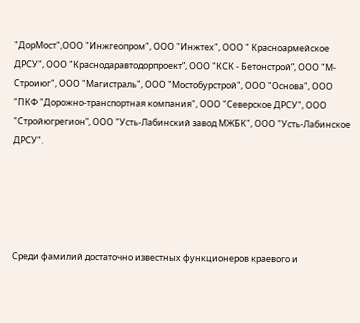"ДорМост",ООО "Инжгеопром", ООО "Инжтех", ООО " Красноармейское ДРСУ", ООО "Краснодаравтодорпроект”, ООО "КСК - Бетонстрой”, ООО "М-Строиюг", ООО "Магистраль", ООО "Мостобурстрой", ООО "Основа", ООО "ПКФ "Дорожно-транспортная компания", ООО "Северское ДРСУ", ООО "Стройюгрегион”, ООО "Усть-Лабинский завод МЖБК", ООО "Усть-Лабинское ДРСУ".





Среди фамилий достаточно известных функционеров краевого и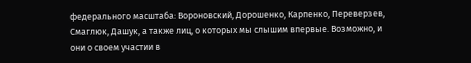федерального масштаба: Вороновский, Дорошенко, Карпенко, Переверзев, Смаглюк, Дашук, а также лиц, о которых мы слышим впервые. Возможно, и они о своем участии в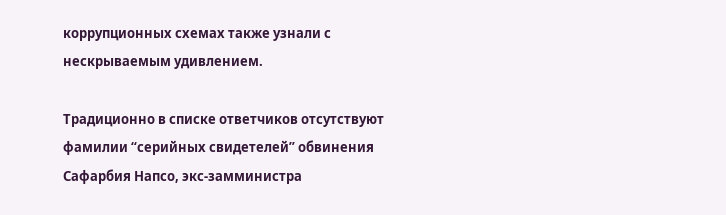коррупционных схемах также узнали с нескрываемым удивлением.

Традиционно в списке ответчиков отсутствуют фамилии “серийных свидетелей” обвинения Сафарбия Напсо, экс-замминистра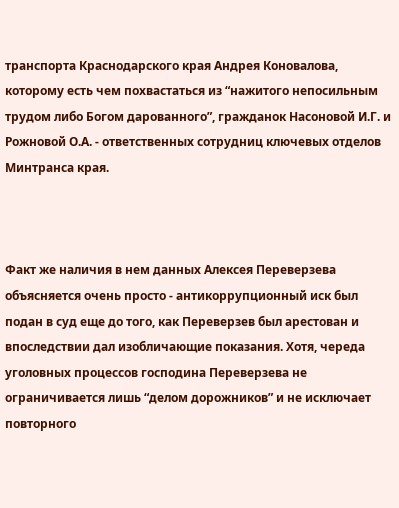транспорта Краснодарского края Андрея Коновалова, которому есть чем похвастаться из “нажитого непосильным трудом либо Богом дарованного”, гражданок Насоновой И.Г. и Рожновой О.А. - ответственных сотрудниц ключевых отделов Минтранса края.



Факт же наличия в нем данных Алексея Переверзева объясняется очень просто - антикоррупционный иск был подан в суд еще до того, как Переверзев был арестован и впоследствии дал изобличающие показания. Хотя, череда уголовных процессов господина Переверзева не ограничивается лишь “делом дорожников” и не исключает повторного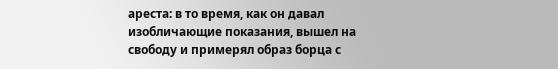ареста: в то время, как он давал изобличающие показания, вышел на свободу и примерял образ борца с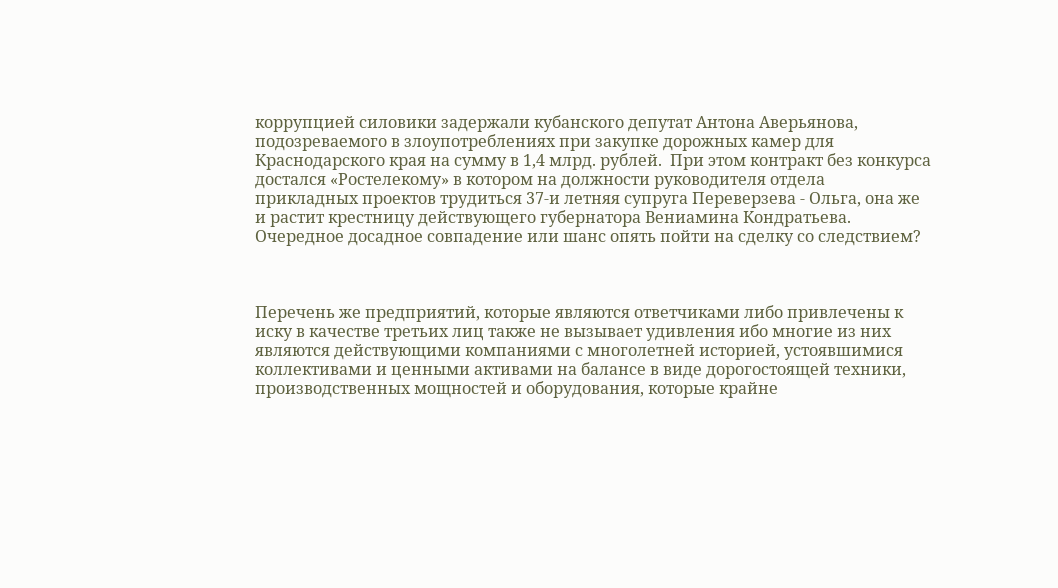коррупцией силовики задержали кубанского депутат Антона Аверьянова, подозреваемого в злоупотреблениях при закупке дорожных камер для Краснодарского края на сумму в 1,4 млрд. рублей.  При этом контракт без конкурса достался «Ростелекому» в котором на должности руководителя отдела прикладных проектов трудиться 37-и летняя супруга Переверзева - Ольга, она же и растит крестницу действующего губернатора Вениамина Кондратьева. Очередное досадное совпадение или шанс опять пойти на сделку со следствием?



Перечень же предприятий, которые являются ответчиками либо привлечены к иску в качестве третьих лиц также не вызывает удивления ибо многие из них являются действующими компаниями с многолетней историей, устоявшимися коллективами и ценными активами на балансе в виде дорогостоящей техники, производственных мощностей и оборудования, которые крайне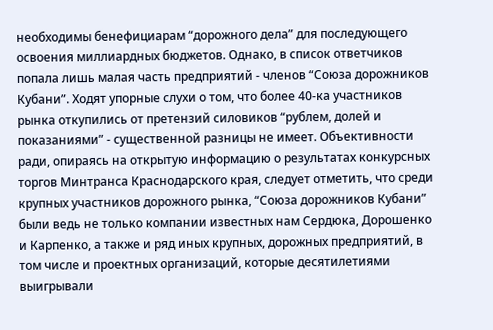необходимы бенефициарам “дорожного дела” для последующего освоения миллиардных бюджетов. Однако, в список ответчиков попала лишь малая часть предприятий - членов “Союза дорожников Кубани”. Ходят упорные слухи о том, что более 40-ка участников рынка откупились от претензий силовиков “рублем, долей и показаниями” - существенной разницы не имеет. Объективности ради, опираясь на открытую информацию о результатах конкурсных торгов Минтранса Краснодарского края, следует отметить, что среди крупных участников дорожного рынка, “Союза дорожников Кубани” были ведь не только компании известных нам Сердюка, Дорошенко и Карпенко, а также и ряд иных крупных, дорожных предприятий, в том числе и проектных организаций, которые десятилетиями выигрывали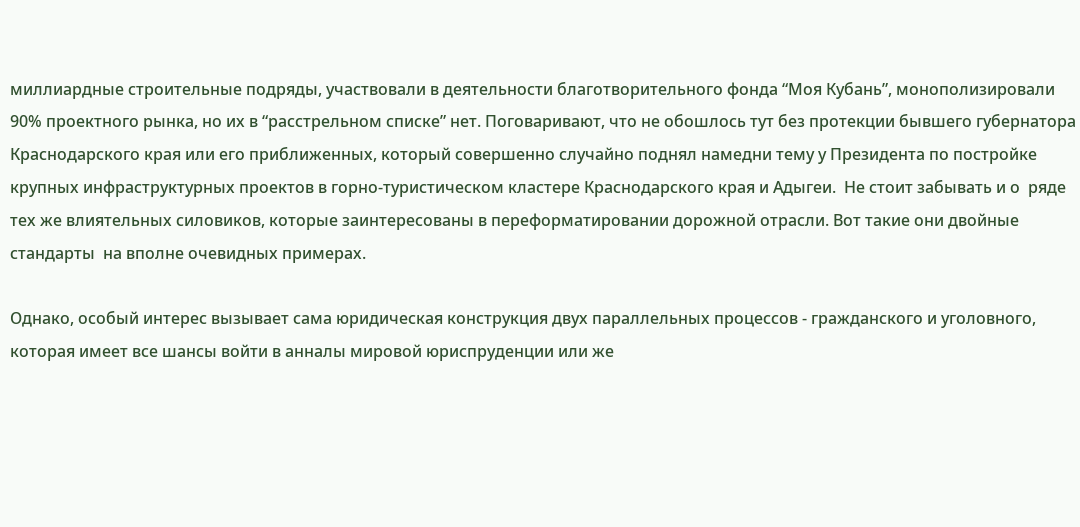миллиардные строительные подряды, участвовали в деятельности благотворительного фонда “Моя Кубань”, монополизировали 90% проектного рынка, но их в “расстрельном списке” нет. Поговаривают, что не обошлось тут без протекции бывшего губернатора Краснодарского края или его приближенных, который совершенно случайно поднял намедни тему у Президента по постройке крупных инфраструктурных проектов в горно-туристическом кластере Краснодарского края и Адыгеи.  Не стоит забывать и о  ряде тех же влиятельных силовиков, которые заинтересованы в переформатировании дорожной отрасли. Вот такие они двойные стандарты  на вполне очевидных примерах.

Однако, особый интерес вызывает сама юридическая конструкция двух параллельных процессов - гражданского и уголовного, которая имеет все шансы войти в анналы мировой юриспруденции или же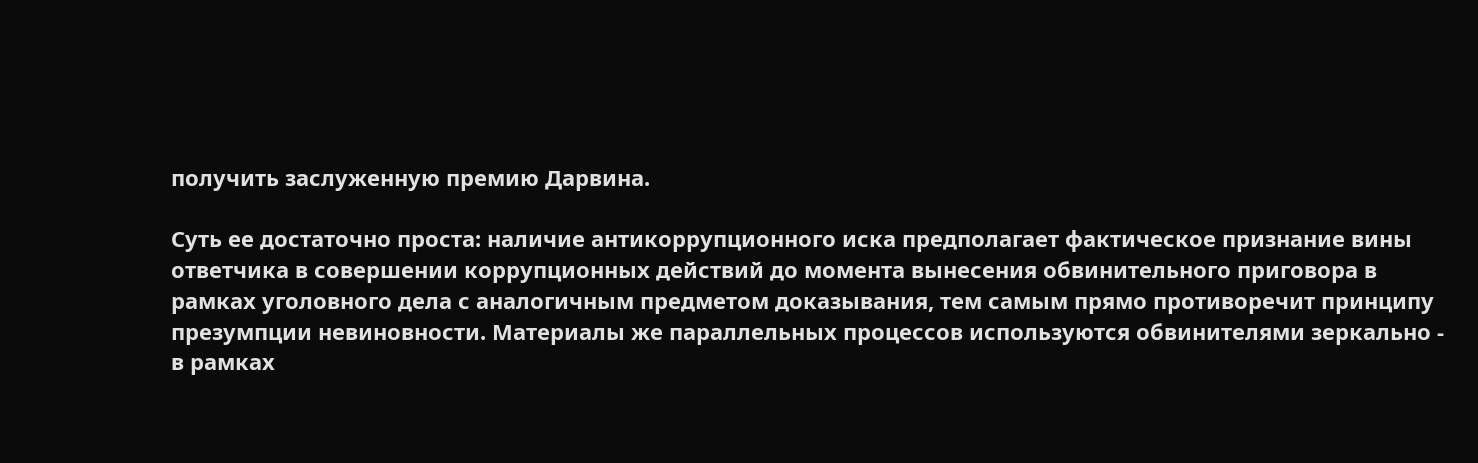получить заслуженную премию Дарвина.

Суть ее достаточно проста: наличие антикоррупционного иска предполагает фактическое признание вины ответчика в совершении коррупционных действий до момента вынесения обвинительного приговора в рамках уголовного дела с аналогичным предметом доказывания, тем самым прямо противоречит принципу презумпции невиновности. Материалы же параллельных процессов используются обвинителями зеркально - в рамках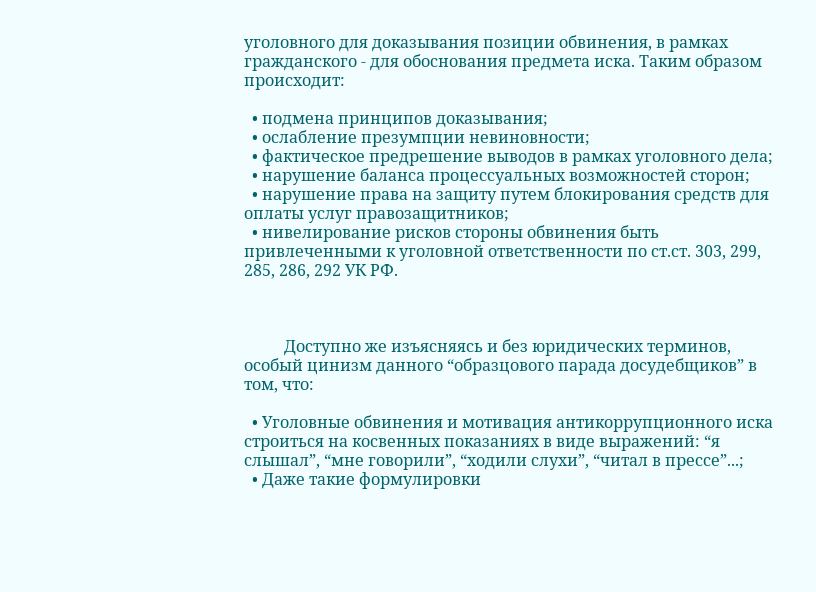уголовного для доказывания позиции обвинения, в рамках гражданского - для обоснования предмета иска. Таким образом происходит:

  • подмена принципов доказывания;
  • ослабление презумпции невиновности;
  • фактическое предрешение выводов в рамках уголовного дела;
  • нарушение баланса процессуальных возможностей сторон;
  • нарушение права на защиту путем блокирования средств для оплаты услуг правозащитников;
  • нивелирование рисков стороны обвинения быть привлеченными к уголовной ответственности по ст.ст. 303, 299, 285, 286, 292 УК РФ.



          Доступно же изъясняясь и без юридических терминов, особый цинизм данного “образцового парада досудебщиков” в том, что:

  • Уголовные обвинения и мотивация антикоррупционного иска строиться на косвенных показаниях в виде выражений: “я слышал”, “мне говорили”, “ходили слухи”, “читал в прессе”...;
  • Даже такие формулировки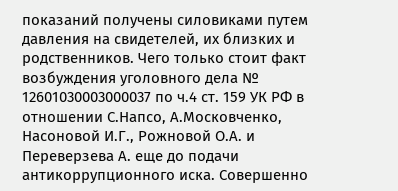показаний получены силовиками путем давления на свидетелей, их близких и родственников. Чего только стоит факт возбуждения уголовного дела № 12601030003000037 по ч.4 ст. 159 УК РФ в отношении С.Напсо, А.Московченко, Насоновой И.Г., Рожновой О.А. и Переверзева А. еще до подачи антикоррупционного иска. Совершенно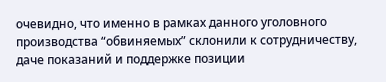очевидно, что именно в рамках данного уголовного производства “обвиняемых” склонили к сотрудничеству, даче показаний и поддержке позиции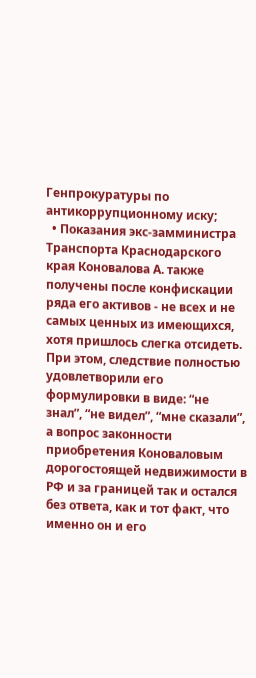Генпрокуратуры по антикоррупционному иску;
  • Показания экс-замминистра Транспорта Краснодарского края Коновалова А. также  получены после конфискации ряда его активов - не всех и не самых ценных из имеющихся, хотя пришлось слегка отсидеть. При этом, следствие полностью удовлетворили его формулировки в виде: “не знал”, “не видел”, “мне сказали”, а вопрос законности приобретения Коноваловым дорогостоящей недвижимости в РФ и за границей так и остался без ответа, как и тот факт, что именно он и его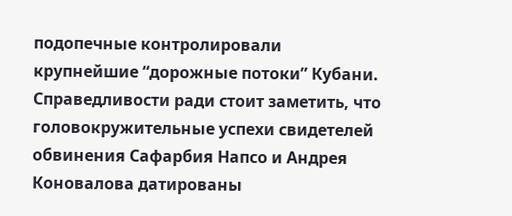подопечные контролировали крупнейшие “дорожные потоки” Кубани. Справедливости ради стоит заметить, что головокружительные успехи свидетелей обвинения Сафарбия Напсо и Андрея Коновалова датированы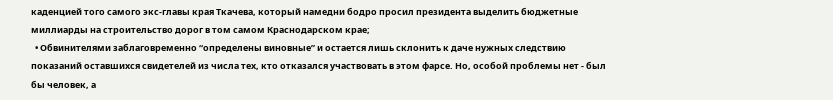каденцией того самого экс-главы края Ткачева, который намедни бодро просил президента выделить бюджетные миллиарды на строительство дорог в том самом Краснодарском крае;
  • Обвинителями заблаговременно “определены виновные” и остается лишь склонить к даче нужных следствию показаний оставшихся свидетелей из числа тех, кто отказался участвовать в этом фарсе. Но, особой проблемы нет - был бы человек, а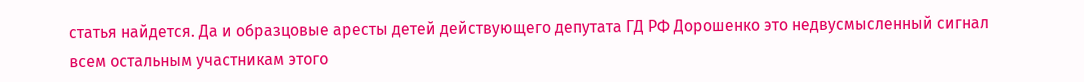статья найдется. Да и образцовые аресты детей действующего депутата ГД РФ Дорошенко это недвусмысленный сигнал всем остальным участникам этого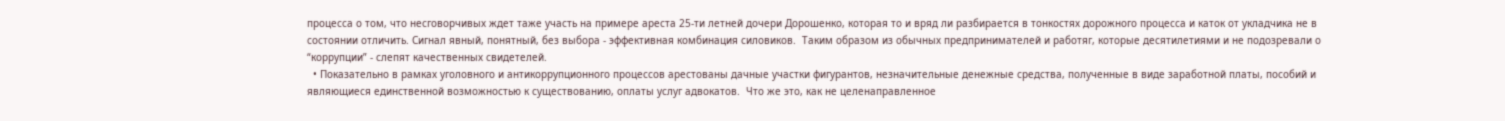процесса о том, что несговорчивых ждет таже участь на примере ареста 25-ти летней дочери Дорошенко, которая то и вряд ли разбирается в тонкостях дорожного процесса и каток от укладчика не в состоянии отличить. Сигнал явный, понятный, без выбора - эффективная комбинация силовиков.  Таким образом из обычных предпринимателей и работяг, которые десятилетиями и не подозревали о “коррупции” - слепят качественных свидетелей.
  • Показательно в рамках уголовного и антикоррупционного процессов арестованы дачные участки фигурантов, незначительные денежные средства, полученные в виде заработной платы, пособий и являющиеся единственной возможностью к существованию, оплаты услуг адвокатов.  Что же это, как не целенаправленное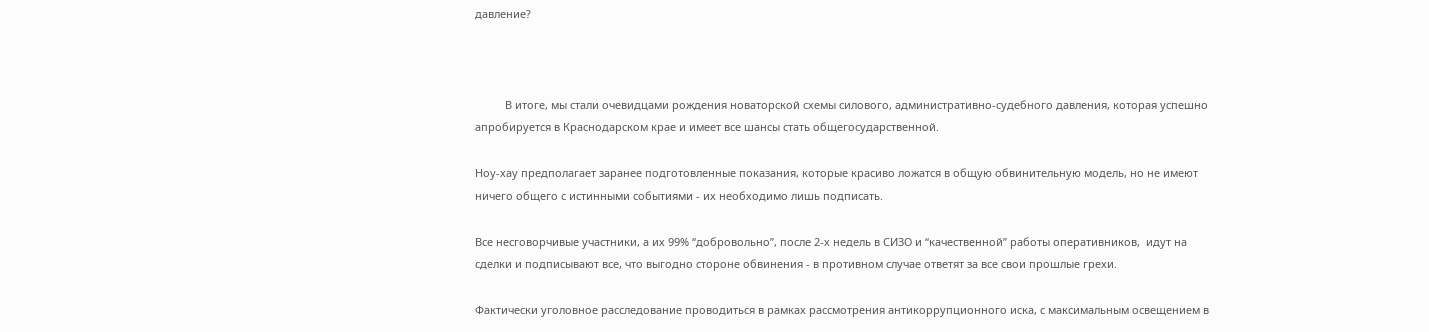давление?



          В итоге, мы стали очевидцами рождения новаторской схемы силового, административно-судебного давления, которая успешно апробируется в Краснодарском крае и имеет все шансы стать общегосударственной.

Ноу-хау предполагает заранее подготовленные показания, которые красиво ложатся в общую обвинительную модель, но не имеют ничего общего с истинными событиями - их необходимо лишь подписать.

Все несговорчивые участники, а их 99% “добровольно”, после 2-х недель в СИЗО и “качественной” работы оперативников,  идут на сделки и подписывают все, что выгодно стороне обвинения - в противном случае ответят за все свои прошлые грехи.

Фактически уголовное расследование проводиться в рамках рассмотрения антикоррупционного иска, с максимальным освещением в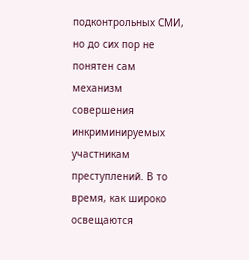подконтрольных СМИ, но до сих пор не понятен сам механизм совершения инкриминируемых участникам преступлений. В то время, как широко освещаются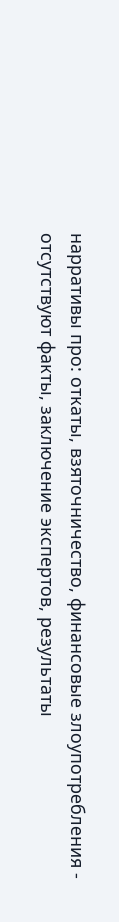нарративы про: откаты, взяточничество, финансовые злоупотребления - отсутствуют факты, заключение экспертов, результаты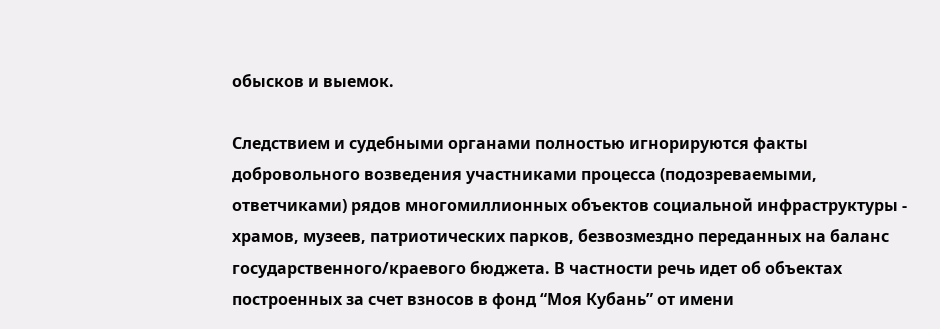обысков и выемок.

Следствием и судебными органами полностью игнорируются факты добровольного возведения участниками процесса (подозреваемыми, ответчиками) рядов многомиллионных объектов социальной инфраструктуры - храмов, музеев, патриотических парков, безвозмездно переданных на баланс государственного/краевого бюджета. В частности речь идет об объектах построенных за счет взносов в фонд “Моя Кубань” от имени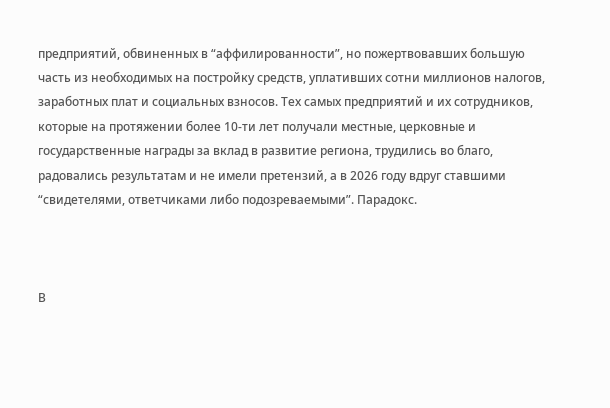предприятий, обвиненных в “аффилированности”, но пожертвовавших большую часть из необходимых на постройку средств, уплативших сотни миллионов налогов, заработных плат и социальных взносов. Тех самых предприятий и их сотрудников, которые на протяжении более 10-ти лет получали местные, церковные и государственные награды за вклад в развитие региона, трудились во благо, радовались результатам и не имели претензий, а в 2026 году вдруг ставшими “свидетелями, ответчиками либо подозреваемыми”. Парадокс.



В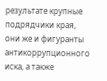результате крупные подрядчики края, они же и фигуранты антикоррупционного иска, а также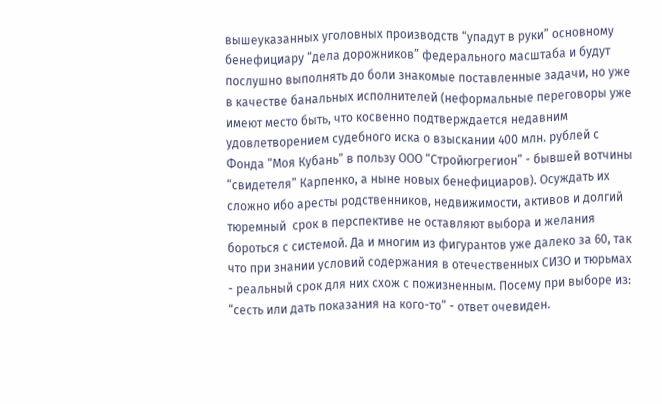вышеуказанных уголовных производств “упадут в руки” основному бенефициару “дела дорожников” федерального масштаба и будут послушно выполнять до боли знакомые поставленные задачи, но уже в качестве банальных исполнителей (неформальные переговоры уже имеют место быть, что косвенно подтверждается недавним удовлетворением судебного иска о взыскании 400 млн. рублей с Фонда “Моя Кубань” в пользу ООО “Стройюгрегион” - бывшей вотчины “свидетеля” Карпенко, а ныне новых бенефициаров). Осуждать их сложно ибо аресты родственников, недвижимости, активов и долгий тюремный  срок в перспективе не оставляют выбора и желания бороться с системой. Да и многим из фигурантов уже далеко за 60, так что при знании условий содержания в отечественных СИЗО и тюрьмах - реальный срок для них схож с пожизненным. Посему при выборе из: “сесть или дать показания на кого-то” - ответ очевиден.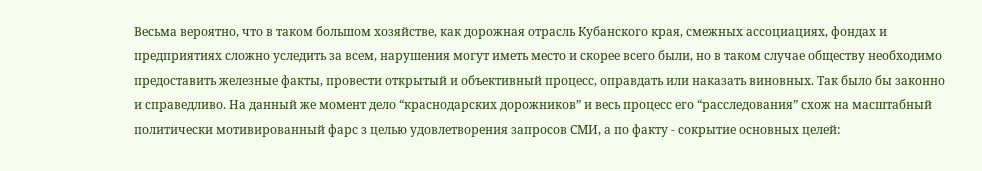Весьма вероятно, что в таком большом хозяйстве, как дорожная отрасль Кубанского края, смежных ассоциациях, фондах и предприятиях сложно уследить за всем, нарушения могут иметь место и скорее всего были, но в таком случае обществу необходимо предоставить железные факты, провести открытый и объективный процесс, оправдать или наказать виновных. Так было бы законно и справедливо. На данный же момент дело “краснодарских дорожников” и весь процесс его “расследования” схож на масштабный политически мотивированный фарс з целью удовлетворения запросов СМИ, а по факту - сокрытие основных целей: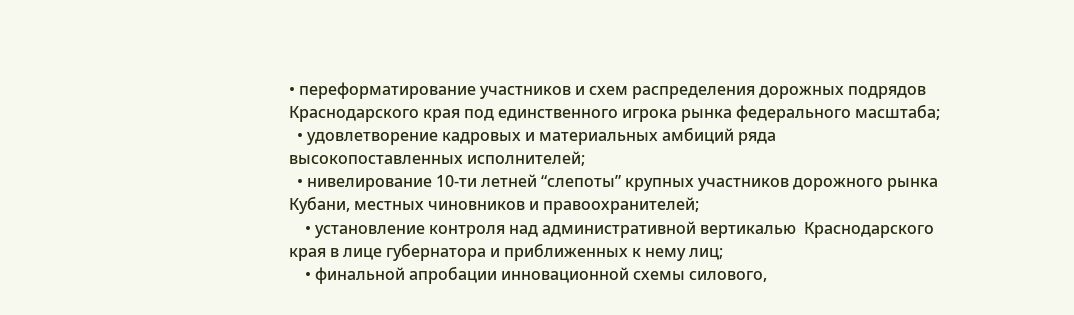• переформатирование участников и схем распределения дорожных подрядов Краснодарского края под единственного игрока рынка федерального масштаба;
  • удовлетворение кадровых и материальных амбиций ряда высокопоставленных исполнителей;
  • нивелирование 10-ти летней “слепоты” крупных участников дорожного рынка Кубани, местных чиновников и правоохранителей;
    • установление контроля над административной вертикалью  Краснодарского края в лице губернатора и приближенных к нему лиц;
    • финальной апробации инновационной схемы силового,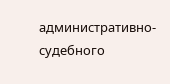административно-судебного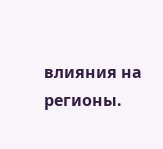влияния на регионы.